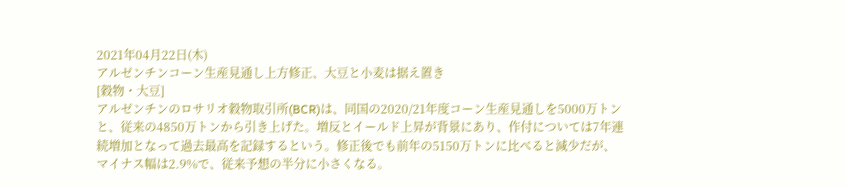2021年04月22日(木)
アルゼンチンコーン生産見通し上方修正、大豆と小麦は据え置き
[穀物・大豆]
アルゼンチンのロサリオ穀物取引所(BCR)は、同国の2020/21年度コーン生産見通しを5000万トンと、従来の4850万トンから引き上げた。増反とイールド上昇が背景にあり、作付については7年連続増加となって過去最高を記録するという。修正後でも前年の5150万トンに比べると減少だが、マイナス幅は2.9%で、従来予想の半分に小さくなる。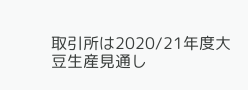取引所は2020/21年度大豆生産見通し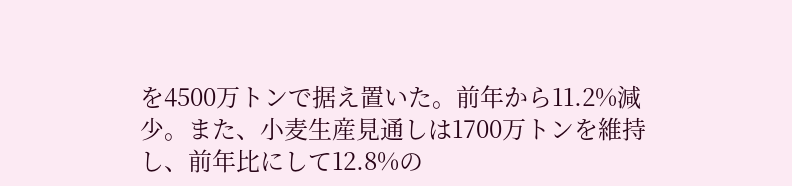を4500万トンで据え置いた。前年から11.2%減少。また、小麦生産見通しは1700万トンを維持し、前年比にして12.8%の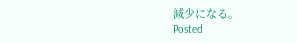減少になる。
Posted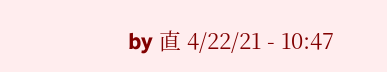by 直 4/22/21 - 10:47